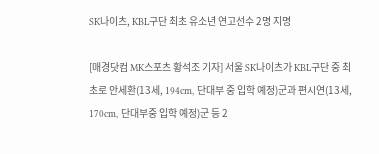SK나이츠, KBL구단 최초 유소년 연고선수 2명 지명

[매경닷컴 MK스포츠 황석조 기자] 서울 SK나이츠가 KBL구단 중 최초로 안세환(13세, 194cm, 단대부 중 입학 예정)군과 편시연(13세, 170cm, 단대부중 입학 예정)군 등 2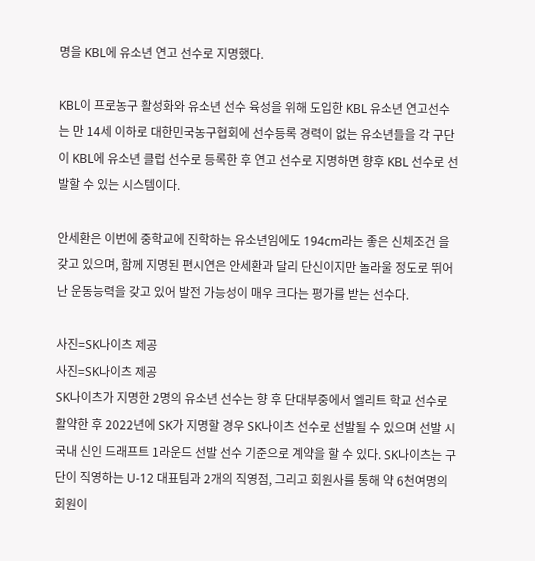명을 KBL에 유소년 연고 선수로 지명했다.

KBL이 프로농구 활성화와 유소년 선수 육성을 위해 도입한 KBL 유소년 연고선수 는 만 14세 이하로 대한민국농구협회에 선수등록 경력이 없는 유소년들을 각 구단 이 KBL에 유소년 클럽 선수로 등록한 후 연고 선수로 지명하면 향후 KBL 선수로 선발할 수 있는 시스템이다.

안세환은 이번에 중학교에 진학하는 유소년임에도 194cm라는 좋은 신체조건 을 갖고 있으며, 함께 지명된 편시연은 안세환과 달리 단신이지만 놀라울 정도로 뛰어난 운동능력을 갖고 있어 발전 가능성이 매우 크다는 평가를 받는 선수다.

사진=SK나이츠 제공
사진=SK나이츠 제공
SK나이츠가 지명한 2명의 유소년 선수는 향 후 단대부중에서 엘리트 학교 선수로 활약한 후 2022년에 SK가 지명할 경우 SK나이츠 선수로 선발될 수 있으며 선발 시 국내 신인 드래프트 1라운드 선발 선수 기준으로 계약을 할 수 있다. SK나이츠는 구단이 직영하는 U-12 대표팀과 2개의 직영점, 그리고 회원사를 통해 약 6천여명의 회원이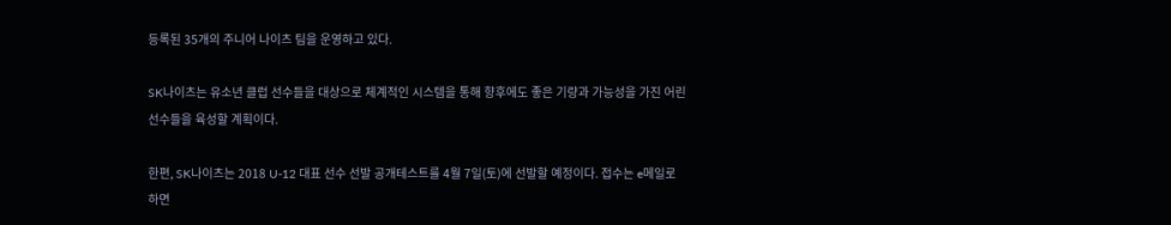등록된 35개의 주니어 나이츠 팀을 운영하고 있다.

SK나이츠는 유소년 클럽 선수들을 대상으로 체계적인 시스템을 통해 향후에도 좋은 기량과 가능성을 가진 어린 선수들을 육성할 계획이다.

한편, SK나이츠는 2018 U-12 대표 선수 선발 공개테스트를 4월 7일(토)에 선발할 예정이다. 접수는 e메일로 하면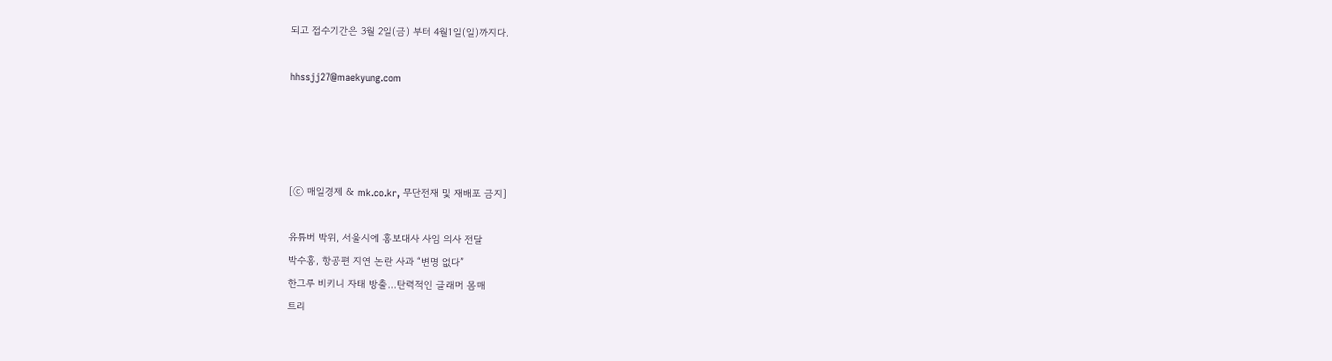되고 접수기간은 3월 2일(금) 부터 4월1일(일)까지다.

hhssjj27@maekyung.com




[ⓒ 매일경제 & mk.co.kr, 무단전재 및 재배포 금지]

유튜버 박위, 서울시에 홍보대사 사임 의사 전달
박수홍, 항공편 지연 논란 사과 “변명 없다”
한그루 비키니 자태 방출…탄력적인 글래머 몸매
트리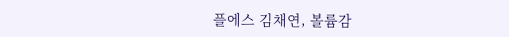플에스 김채연, 볼륨감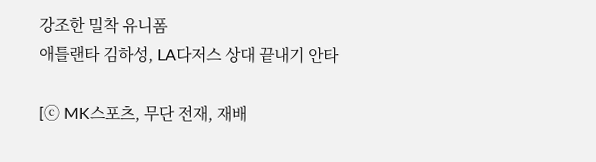강조한 밀착 유니폼
애틀랜타 김하성, LA다저스 상대 끝내기 안타

[ⓒ MK스포츠, 무단 전재, 재배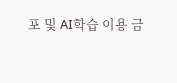포 및 AI학습 이용 금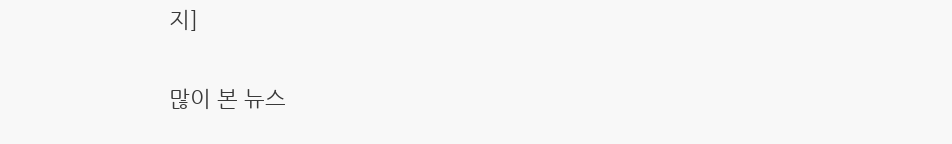지]

많이 본 뉴스